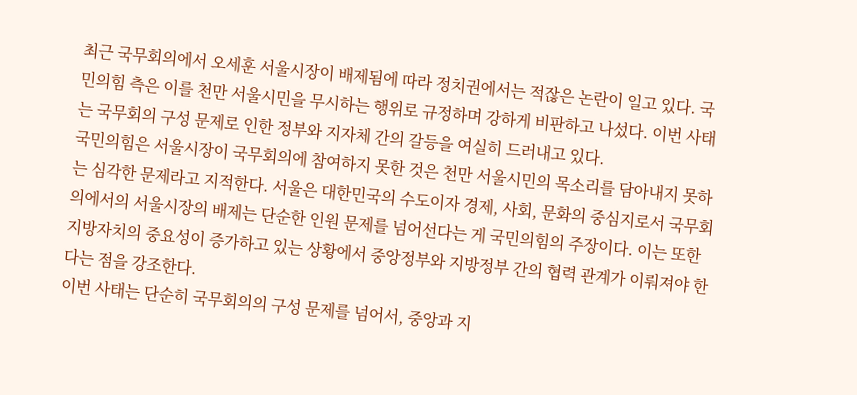최근 국무회의에서 오세훈 서울시장이 배제됨에 따라 정치권에서는 적잖은 논란이 일고 있다. 국민의힘 측은 이를 천만 서울시민을 무시하는 행위로 규정하며 강하게 비판하고 나섰다. 이번 사태는 국무회의 구성 문제로 인한 정부와 지자체 간의 갈등을 여실히 드러내고 있다.
국민의힘은 서울시장이 국무회의에 참여하지 못한 것은 천만 서울시민의 목소리를 담아내지 못하는 심각한 문제라고 지적한다. 서울은 대한민국의 수도이자 경제, 사회, 문화의 중심지로서 국무회의에서의 서울시장의 배제는 단순한 인원 문제를 넘어선다는 게 국민의힘의 주장이다. 이는 또한 지방자치의 중요성이 증가하고 있는 상황에서 중앙정부와 지방정부 간의 협력 관계가 이뤄져야 한다는 점을 강조한다.
이번 사태는 단순히 국무회의의 구성 문제를 넘어서, 중앙과 지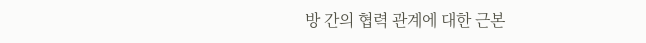방 간의 협력 관계에 대한 근본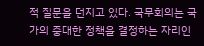적 질문을 던지고 있다. 국무회의는 국가의 중대한 정책을 결정하는 자리인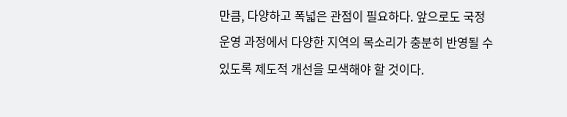만큼, 다양하고 폭넓은 관점이 필요하다. 앞으로도 국정운영 과정에서 다양한 지역의 목소리가 충분히 반영될 수 있도록 제도적 개선을 모색해야 할 것이다.